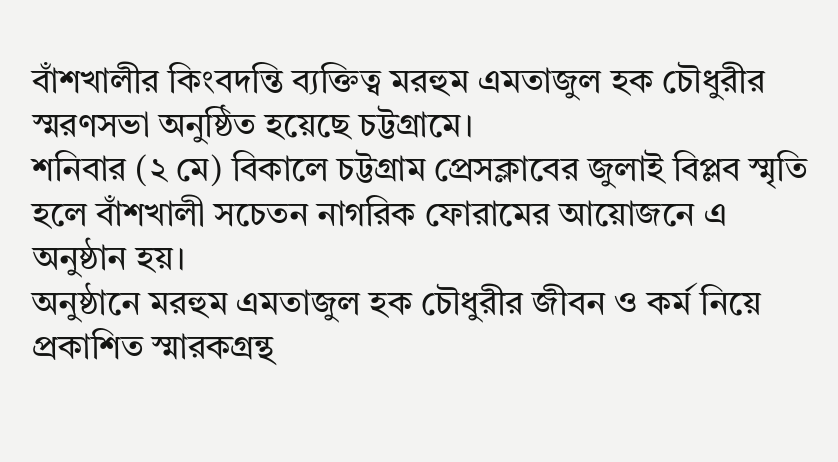বাঁশখালীর কিংবদন্তি ব্যক্তিত্ব মরহুম এমতাজুল হক চৌধুরীর স্মরণসভা অনুষ্ঠিত হয়েছে চট্টগ্রামে।
শনিবার (২ মে) বিকালে চট্টগ্রাম প্রেসক্লাবের জুলাই বিপ্লব স্মৃতি হলে বাঁশখালী সচেতন নাগরিক ফোরামের আয়োজনে এ অনুষ্ঠান হয়।
অনুষ্ঠানে মরহুম এমতাজুল হক চৌধুরীর জীবন ও কর্ম নিয়ে প্রকাশিত স্মারকগ্রন্থ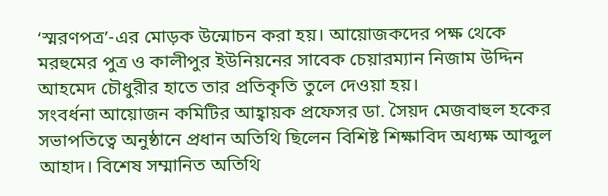‘স্মরণপত্র’-এর মোড়ক উন্মোচন করা হয়। আয়োজকদের পক্ষ থেকে মরহুমের পুত্র ও কালীপুর ইউনিয়নের সাবেক চেয়ারম্যান নিজাম উদ্দিন আহমেদ চৌধুরীর হাতে তার প্রতিকৃতি তুলে দেওয়া হয়।
সংবর্ধনা আয়োজন কমিটির আহ্বায়ক প্রফেসর ডা. সৈয়দ মেজবাহুল হকের সভাপতিত্বে অনুষ্ঠানে প্রধান অতিথি ছিলেন বিশিষ্ট শিক্ষাবিদ অধ্যক্ষ আব্দুল আহাদ। বিশেষ সম্মানিত অতিথি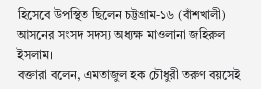হিসেবে উপস্থিত ছিলেন চট্টগ্রাম-১৬ (বাঁশখালী) আসনের সংসদ সদস্য অধ্যক্ষ মাওলানা জহিরুল ইসলাম।
বক্তারা বলেন, এমতাজুল হক চৌধুরী তরুণ বয়সেই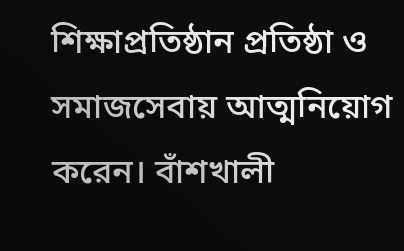শিক্ষাপ্রতিষ্ঠান প্রতিষ্ঠা ও সমাজসেবায় আত্মনিয়োগ করেন। বাঁশখালী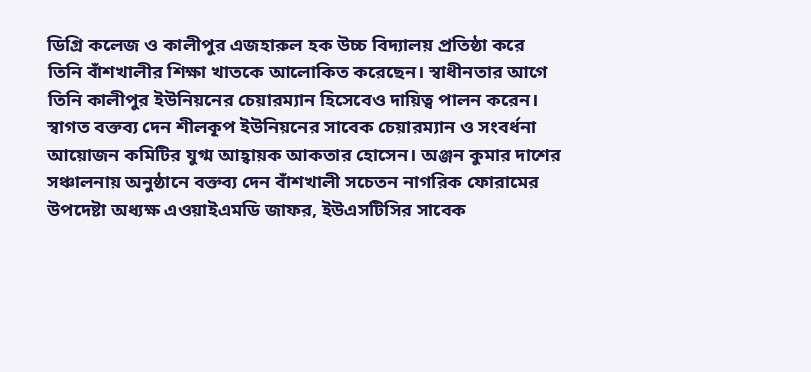ডিগ্রি কলেজ ও কালীপুর এজহারুল হক উচ্চ বিদ্যালয় প্রতিষ্ঠা করে তিনি বাঁশখালীর শিক্ষা খাতকে আলোকিত করেছেন। স্বাধীনতার আগে তিনি কালীপুর ইউনিয়নের চেয়ারম্যান হিসেবেও দায়িত্ব পালন করেন।
স্বাগত বক্তব্য দেন শীলকূপ ইউনিয়নের সাবেক চেয়ারম্যান ও সংবর্ধনা আয়োজন কমিটির যুগ্ম আহ্বায়ক আকতার হোসেন। অঞ্জন কুমার দাশের সঞ্চালনায় অনুষ্ঠানে বক্তব্য দেন বাঁশখালী সচেতন নাগরিক ফোরামের উপদেষ্টা অধ্যক্ষ এওয়াইএমডি জাফর, ইউএসটিসির সাবেক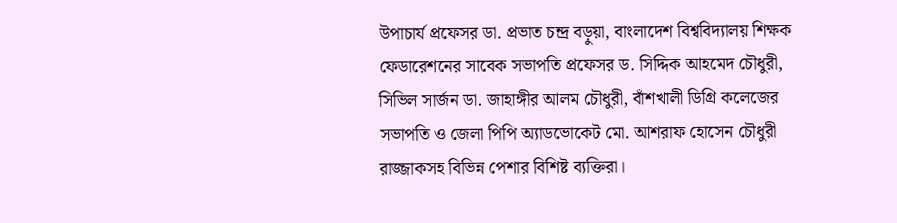উপাচার্য প্রফেসর ডা. প্রভাত চন্দ্র বড়ুয়া, বাংলাদেশ বিশ্ববিদ্যালয় শিক্ষক ফেডারেশনের সাবেক সভাপতি প্রফেসর ড. সিদ্দিক আহমেদ চৌধুরী, সিভিল সার্জন ডা. জাহাঙ্গীর আলম চৌধুরী, বাঁশখালী ডিগ্রি কলেজের সভাপতি ও জেলা পিপি অ্যাডভোকেট মো. আশরাফ হোসেন চৌধুরী রাজ্জাকসহ বিভিন্ন পেশার বিশিষ্ট ব্যক্তিরা।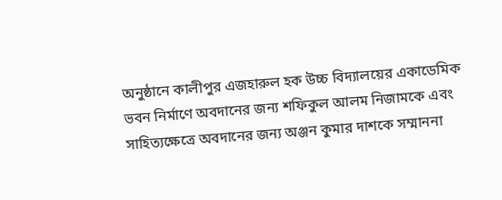অনুষ্ঠানে কালীপুর এজহারুল হক উচ্চ বিদ্যালয়ের একাডেমিক ভবন নির্মাণে অবদানের জন্য শফিকুল আলম নিজামকে এবং সাহিত্যক্ষেত্রে অবদানের জন্য অঞ্জন কুমার দাশকে সম্মাননা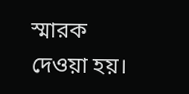স্মারক দেওয়া হয়।